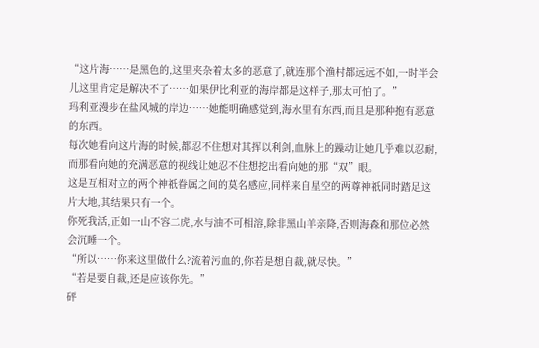“这片海……是黑色的,这里夹杂着太多的恶意了,就连那个渔村都远远不如,一时半会儿这里肯定是解决不了……如果伊比利亚的海岸都是这样子,那太可怕了。”
玛利亚漫步在盐风城的岸边……她能明确感觉到,海水里有东西,而且是那种抱有恶意的东西。
每次她看向这片海的时候,都忍不住想对其挥以利剑,血脉上的躁动让她几乎难以忍耐,而那看向她的充满恶意的视线让她忍不住想挖出看向她的那“双”眼。
这是互相对立的两个神祇眷属之间的莫名感应,同样来自星空的两尊神祇同时踏足这片大地,其结果只有一个。
你死我活,正如一山不容二虎,水与油不可相溶,除非黑山羊亲降,否则海森和那位必然会沉睡一个。
“所以……你来这里做什么?流着污血的,你若是想自裁,就尽快。”
“若是要自裁,还是应该你先。”
砰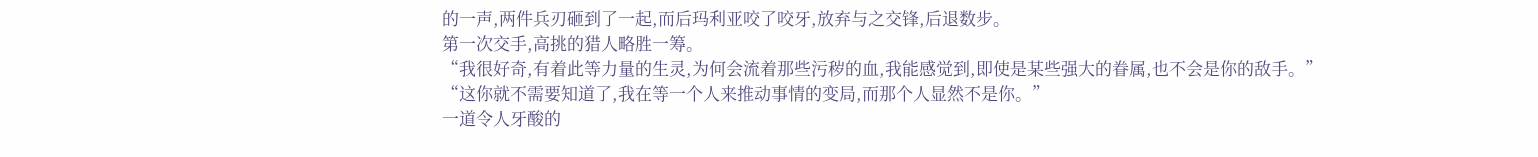的一声,两件兵刃砸到了一起,而后玛利亚咬了咬牙,放弃与之交锋,后退数步。
第一次交手,高挑的猎人略胜一筹。
“我很好奇,有着此等力量的生灵,为何会流着那些污秽的血,我能感觉到,即使是某些强大的眷属,也不会是你的敌手。”
“这你就不需要知道了,我在等一个人来推动事情的变局,而那个人显然不是你。”
一道令人牙酸的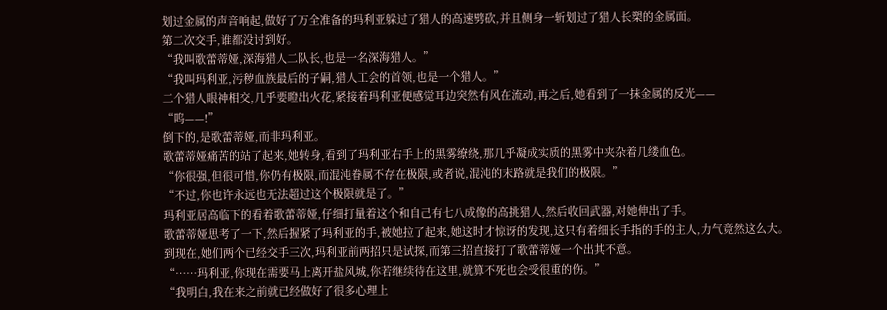划过金属的声音响起,做好了万全准备的玛利亚躲过了猎人的高速劈砍,并且侧身一斩划过了猎人长槊的金属面。
第二次交手,谁都没讨到好。
“我叫歌蕾蒂娅,深海猎人二队长,也是一名深海猎人。”
“我叫玛利亚,污秽血族最后的子嗣,猎人工会的首领,也是一个猎人。”
二个猎人眼神相交,几乎要瞪出火花,紧接着玛利亚便感觉耳边突然有风在流动,再之后,她看到了一抹金属的反光——
“呜——!”
倒下的,是歌蕾蒂娅,而非玛利亚。
歌蕾蒂娅痛苦的站了起来,她转身,看到了玛利亚右手上的黑雾缭绕,那几乎凝成实质的黑雾中夹杂着几缕血色。
“你很强,但很可惜,你仍有极限,而混沌眷属不存在极限,或者说,混沌的末路就是我们的极限。”
“不过,你也许永远也无法超过这个极限就是了。”
玛利亚居高临下的看着歌蕾蒂娅,仔细打量着这个和自己有七八成像的高挑猎人,然后收回武器,对她伸出了手。
歌蕾蒂娅思考了一下,然后握紧了玛利亚的手,被她拉了起来,她这时才惊讶的发现,这只有着细长手指的手的主人,力气竟然这么大。
到现在,她们两个已经交手三次,玛利亚前两招只是试探,而第三招直接打了歌蕾蒂娅一个出其不意。
“……玛利亚,你现在需要马上离开盐风城,你若继续待在这里,就算不死也会受很重的伤。”
“我明白,我在来之前就已经做好了很多心理上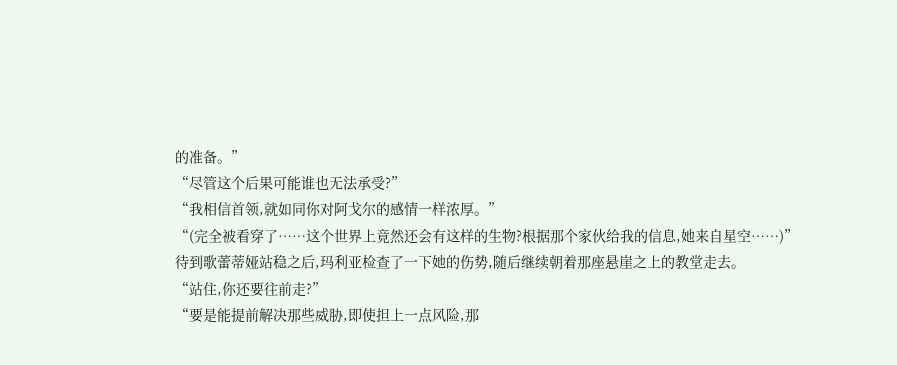的准备。”
“尽管这个后果可能谁也无法承受?”
“我相信首领,就如同你对阿戈尔的感情一样浓厚。”
“(完全被看穿了……这个世界上竟然还会有这样的生物?根据那个家伙给我的信息,她来自星空……)”
待到歌蕾蒂娅站稳之后,玛利亚检查了一下她的伤势,随后继续朝着那座悬崖之上的教堂走去。
“站住,你还要往前走?”
“要是能提前解决那些威胁,即使担上一点风险,那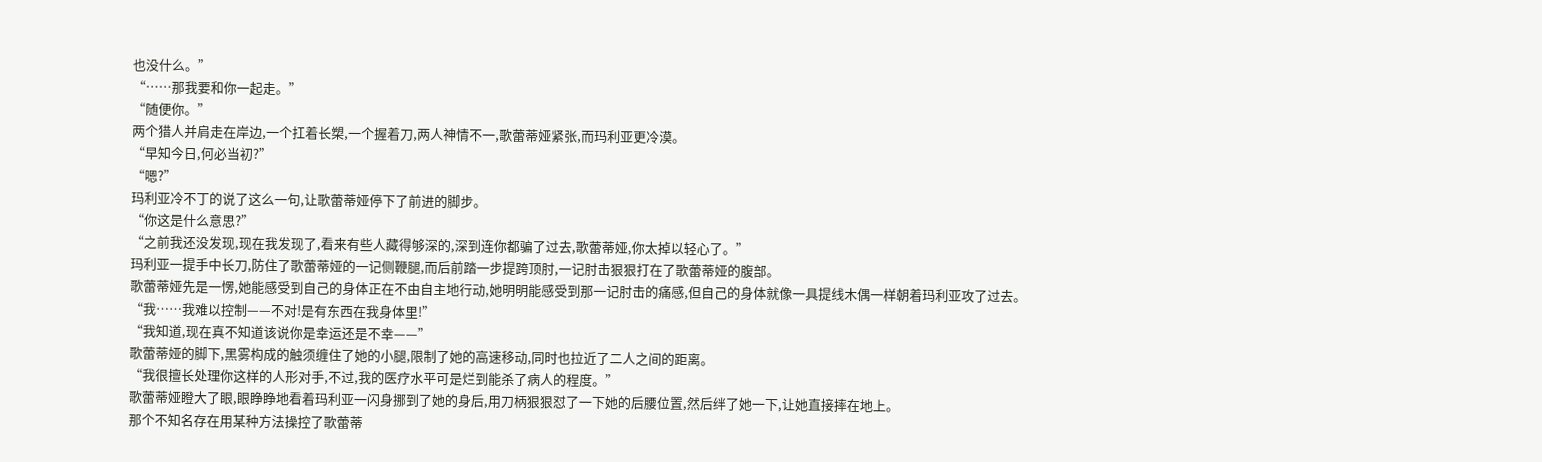也没什么。”
“……那我要和你一起走。”
“随便你。”
两个猎人并肩走在岸边,一个扛着长槊,一个握着刀,两人神情不一,歌蕾蒂娅紧张,而玛利亚更冷漠。
“早知今日,何必当初?”
“嗯?”
玛利亚冷不丁的说了这么一句,让歌蕾蒂娅停下了前进的脚步。
“你这是什么意思?”
“之前我还没发现,现在我发现了,看来有些人藏得够深的,深到连你都骗了过去,歌蕾蒂娅,你太掉以轻心了。”
玛利亚一提手中长刀,防住了歌蕾蒂娅的一记侧鞭腿,而后前踏一步提跨顶肘,一记肘击狠狠打在了歌蕾蒂娅的腹部。
歌蕾蒂娅先是一愣,她能感受到自己的身体正在不由自主地行动,她明明能感受到那一记肘击的痛感,但自己的身体就像一具提线木偶一样朝着玛利亚攻了过去。
“我……我难以控制——不对!是有东西在我身体里!”
“我知道,现在真不知道该说你是幸运还是不幸——”
歌蕾蒂娅的脚下,黑雾构成的触须缠住了她的小腿,限制了她的高速移动,同时也拉近了二人之间的距离。
“我很擅长处理你这样的人形对手,不过,我的医疗水平可是烂到能杀了病人的程度。”
歌蕾蒂娅瞪大了眼,眼睁睁地看着玛利亚一闪身挪到了她的身后,用刀柄狠狠怼了一下她的后腰位置,然后绊了她一下,让她直接摔在地上。
那个不知名存在用某种方法操控了歌蕾蒂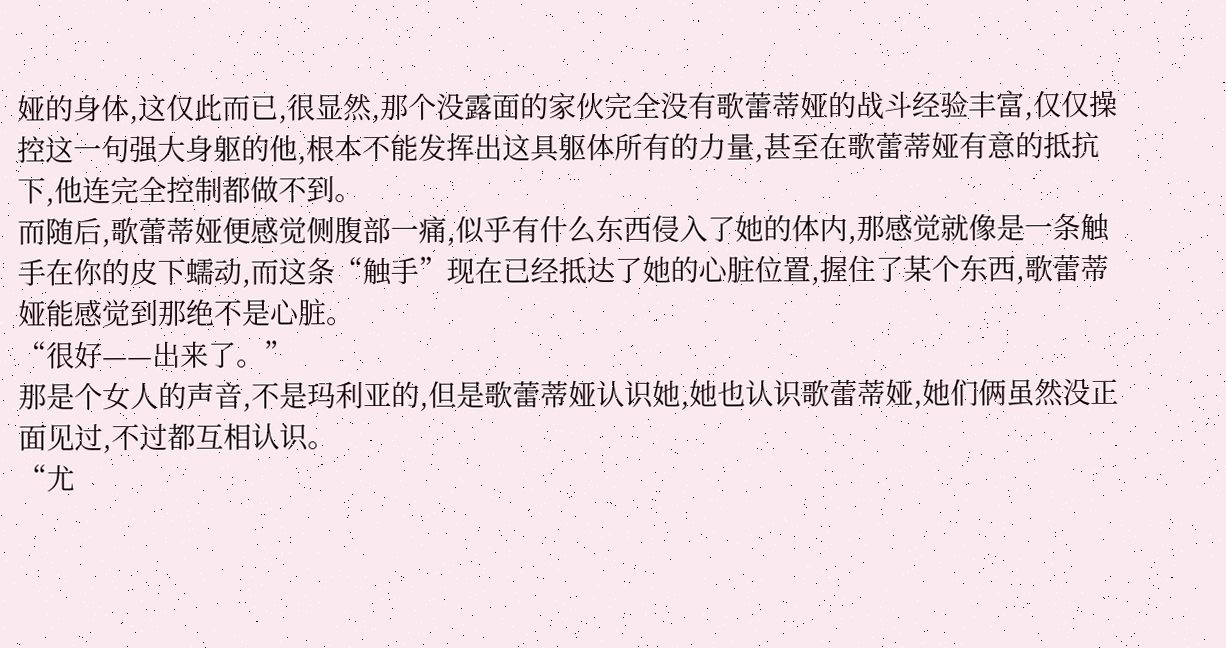娅的身体,这仅此而已,很显然,那个没露面的家伙完全没有歌蕾蒂娅的战斗经验丰富,仅仅操控这一句强大身躯的他,根本不能发挥出这具躯体所有的力量,甚至在歌蕾蒂娅有意的抵抗下,他连完全控制都做不到。
而随后,歌蕾蒂娅便感觉侧腹部一痛,似乎有什么东西侵入了她的体内,那感觉就像是一条触手在你的皮下蠕动,而这条“触手”现在已经抵达了她的心脏位置,握住了某个东西,歌蕾蒂娅能感觉到那绝不是心脏。
“很好——出来了。”
那是个女人的声音,不是玛利亚的,但是歌蕾蒂娅认识她,她也认识歌蕾蒂娅,她们俩虽然没正面见过,不过都互相认识。
“尤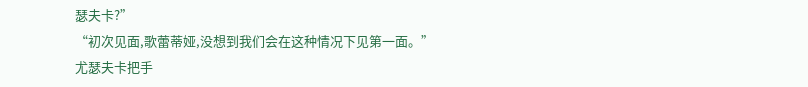瑟夫卡?”
“初次见面,歌蕾蒂娅,没想到我们会在这种情况下见第一面。”
尤瑟夫卡把手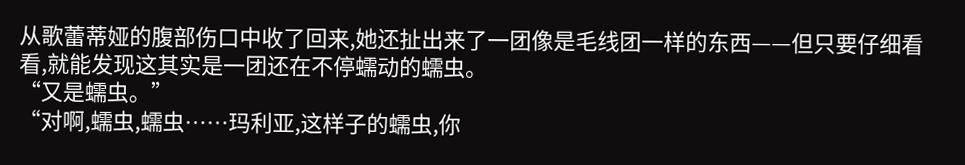从歌蕾蒂娅的腹部伤口中收了回来,她还扯出来了一团像是毛线团一样的东西——但只要仔细看看,就能发现这其实是一团还在不停蠕动的蠕虫。
“又是蠕虫。”
“对啊,蠕虫,蠕虫……玛利亚,这样子的蠕虫,你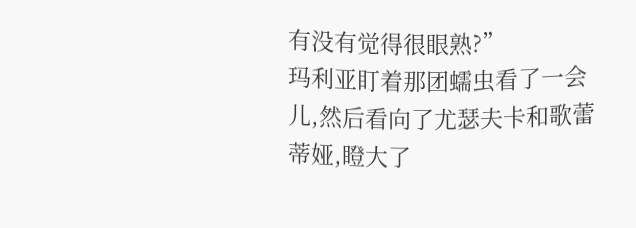有没有觉得很眼熟?”
玛利亚盯着那团蠕虫看了一会儿,然后看向了尤瑟夫卡和歌蕾蒂娅,瞪大了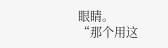眼睛。
“那个用这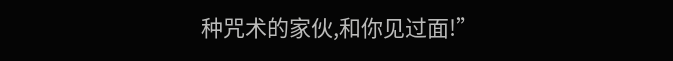种咒术的家伙,和你见过面!”